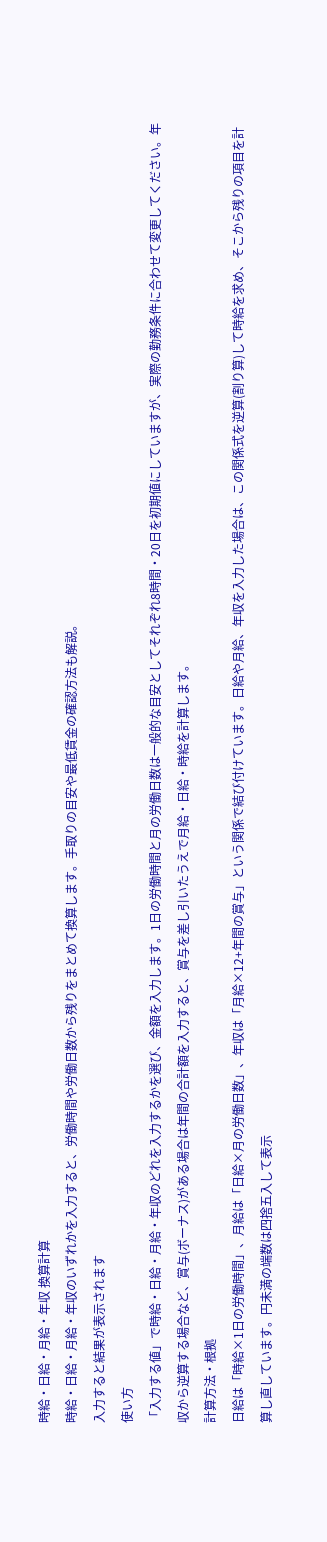時給・日給・月給・年収 換算計算
時給・日給・月給・年収のいずれかを入力すると、労働時間や労働日数から残りをまとめて換算します。手取りの目安や最低賃金の確認方法も解説。
入力すると結果が表示されます
使い方
「入力する値」で時給・日給・月給・年収のどれを入力するかを選び、金額を入力します。1日の労働時間と月の労働日数は一般的な目安としてそれぞれ8時間・20日を初期値にしていますが、実際の勤務条件に合わせて変更してください。年収から逆算する場合など、賞与(ボーナス)がある場合は年間の合計額を入力すると、賞与を差し引いたうえで月給・日給・時給を計算します。
計算方法・根拠
日給は「時給×1日の労働時間」、月給は「日給×月の労働日数」、年収は「月給×12+年間の賞与」という関係で結び付けています。日給や月給、年収を入力した場合は、この関係式を逆算(割り算)して時給を求め、そこから残りの項目を計算し直しています。円未満の端数は四捨五入して表示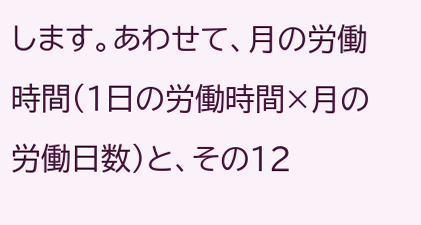します。あわせて、月の労働時間(1日の労働時間×月の労働日数)と、その12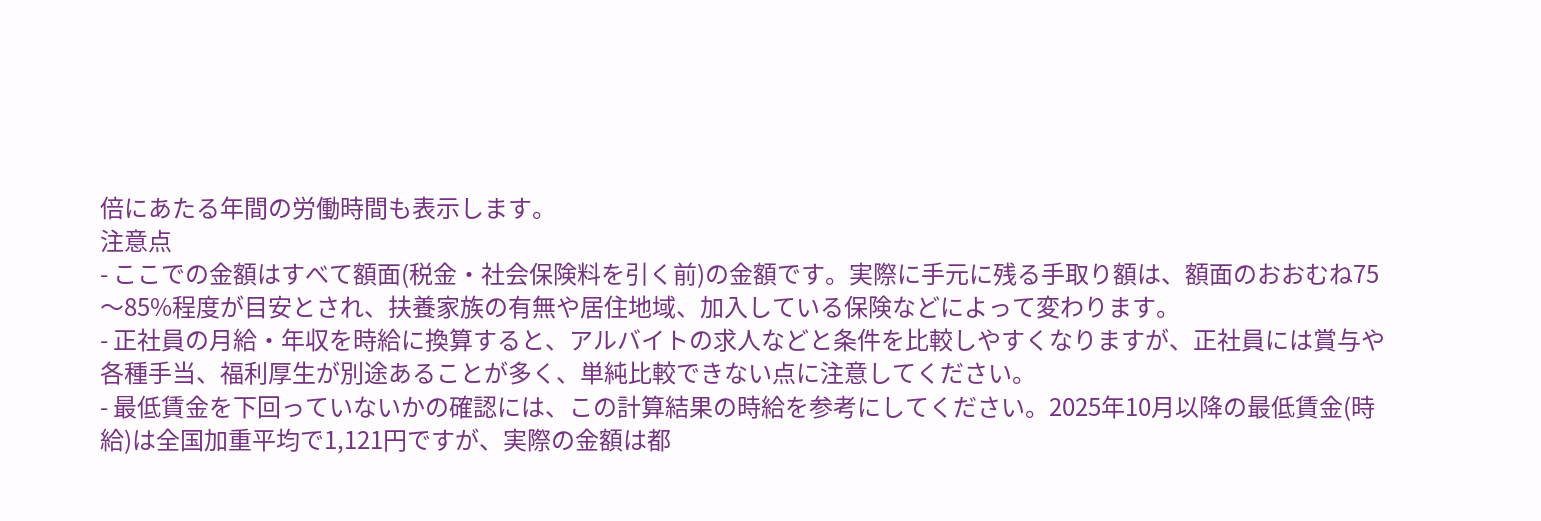倍にあたる年間の労働時間も表示します。
注意点
- ここでの金額はすべて額面(税金・社会保険料を引く前)の金額です。実際に手元に残る手取り額は、額面のおおむね75〜85%程度が目安とされ、扶養家族の有無や居住地域、加入している保険などによって変わります。
- 正社員の月給・年収を時給に換算すると、アルバイトの求人などと条件を比較しやすくなりますが、正社員には賞与や各種手当、福利厚生が別途あることが多く、単純比較できない点に注意してください。
- 最低賃金を下回っていないかの確認には、この計算結果の時給を参考にしてください。2025年10月以降の最低賃金(時給)は全国加重平均で1,121円ですが、実際の金額は都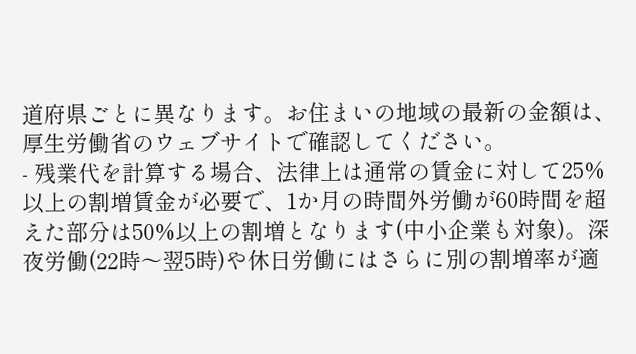道府県ごとに異なります。お住まいの地域の最新の金額は、厚生労働省のウェブサイトで確認してください。
- 残業代を計算する場合、法律上は通常の賃金に対して25%以上の割増賃金が必要で、1か月の時間外労働が60時間を超えた部分は50%以上の割増となります(中小企業も対象)。深夜労働(22時〜翌5時)や休日労働にはさらに別の割増率が適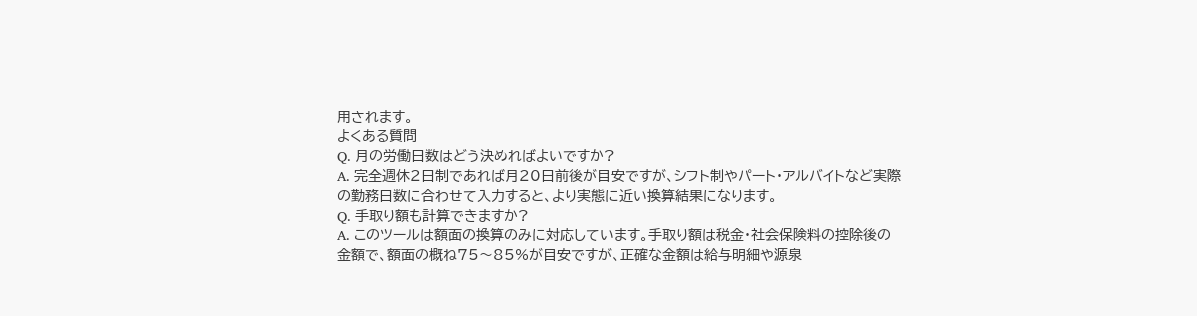用されます。
よくある質問
Q. 月の労働日数はどう決めればよいですか?
A. 完全週休2日制であれば月20日前後が目安ですが、シフト制やパート・アルバイトなど実際の勤務日数に合わせて入力すると、より実態に近い換算結果になります。
Q. 手取り額も計算できますか?
A. このツールは額面の換算のみに対応しています。手取り額は税金・社会保険料の控除後の金額で、額面の概ね75〜85%が目安ですが、正確な金額は給与明細や源泉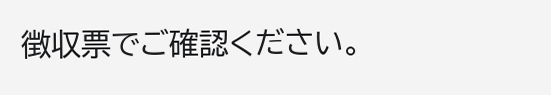徴収票でご確認ください。